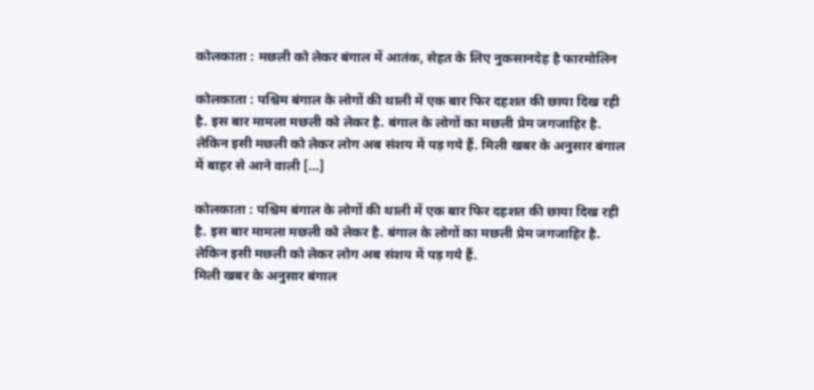कोलकाता : मछली को लेकर बंगाल में आतंक, सेहत के लिए नुकसानदेह है फारमोलिन

कोलकाता : पश्चिम बंगाल के लोगों की थाली में एक बार फिर दहशत की छाया दिख रही है. इस बार मामला मछली को लेकर है. बंगाल के लोगों का मछली प्रेम जगजाहिर है. लेकिन इसी मछली को लेकर लोग अब संशय में पड़ गये हैं. मिली खबर के अनुसार बंगाल में बाहर से आने वाली […]

कोलकाता : पश्चिम बंगाल के लोगों की थाली में एक बार फिर दहशत की छाया दिख रही है. इस बार मामला मछली को लेकर है. बंगाल के लोगों का मछली प्रेम जगजाहिर है. लेकिन इसी मछली को लेकर लोग अब संशय में पड़ गये हैं.
मिली खबर के अनुसार बंगाल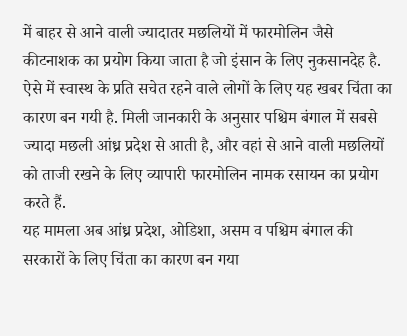में बाहर से आने वाली ज्यादातर मछलियों में फारमोलिन जैसे कीटनाशक का प्रयोग किया जाता है जो इंसान के लिए नुकसानदेह है. ऐसे में स्वास्थ के प्रति सचेत रहने वाले लोगों के लिए यह खबर चिंता का कारण बन गयी है. मिली जानकारी के अनुसार पश्चिम बंगाल में सबसे ज्यादा मछली आंध्र प्रदेश से आती है, और वहां से आने वाली मछलियों को ताजी रखने के लिए व्यापारी फारमोलिन नामक रसायन का प्रयोग करते हैं.
यह मामला अब आंध्र प्रदेश, ओडिशा, असम व पश्चिम बंगाल की सरकारों के लिए चिंता का कारण बन गया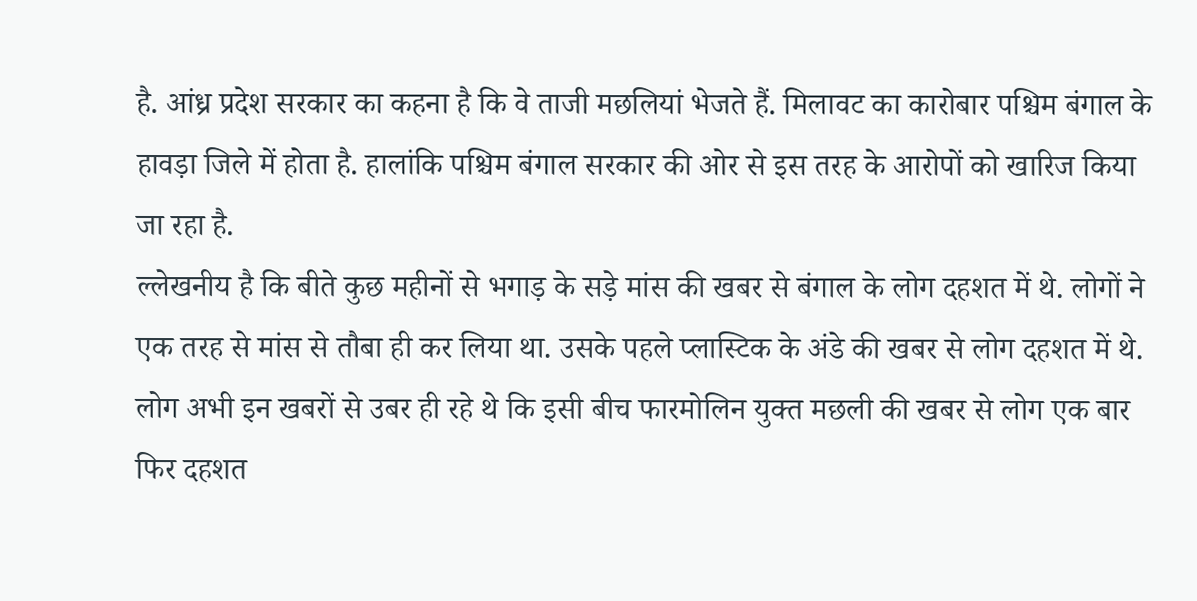है. आंध्र प्रदेश सरकार का कहना है कि वे ताजी मछलियां भेजते हैं. मिलावट का कारोबार पश्चिम बंगाल के हावड़ा जिले में होता है. हालांकि पश्चिम बंगाल सरकार की ओर से इस तरह के आरोपों को खारिज किया जा रहा है.
ल्लेखनीय है कि बीते कुछ महीनों से भगाड़ के सड़े मांस की खबर से बंगाल के लोग दहशत में थे. लोगों ने एक तरह से मांस से तौबा ही कर लिया था. उसके पहले प्लास्टिक के अंडे की खबर से लोग दहशत में थे. लोग अभी इन खबरों से उबर ही रहे थे कि इसी बीच फारमोलिन युक्त मछली की खबर से लोग एक बार फिर दहशत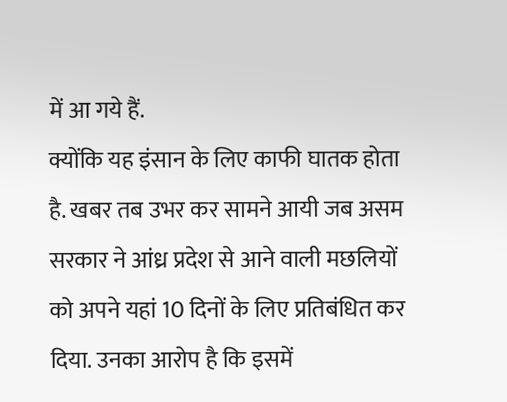में आ गये हैं.
क्योंकि यह इंसान के लिए काफी घातक होता है. खबर तब उभर कर सामने आयी जब असम सरकार ने आंध्र प्रदेश से आने वाली मछलियों को अपने यहां 10 दिनों के लिए प्रतिबंधित कर दिया. उनका आरोप है कि इसमें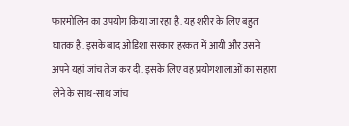फारमोलिन का उपयोग किया जा रहा है. यह शरीर के लिए बहुत घातक है. इसके बाद ओडिशा सरकार हरकत में आयी और उसने अपने यहां जांच तेज कर दी. इसके लिए वह प्रयोगशालाओं का सहारा लेने के साथ-साथ जांच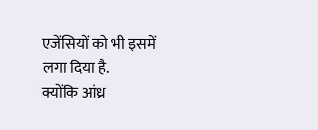एजेंसियों को भी इसमें लगा दिया है.
क्योंकि आंध्र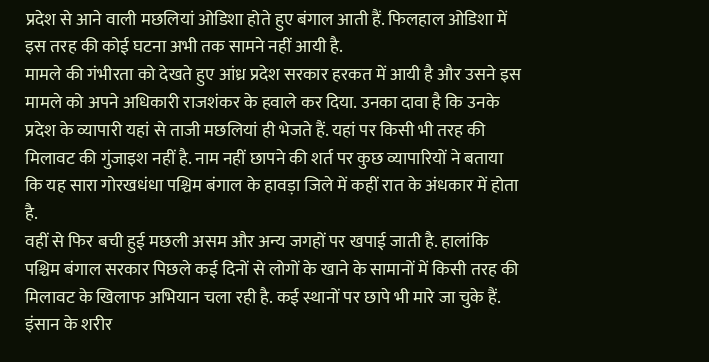प्रदेश से आने वाली मछलियां ओडिशा होते हुए बंगाल आती हैं. फिलहाल ओडिशा में इस तरह की कोई घटना अभी तक सामने नहीं आयी है.
मामले की गंभीरता को देखते हुए आंध्र प्रदेश सरकार हरकत में आयी है और उसने इस मामले को अपने अधिकारी राजशंकर के हवाले कर दिया. उनका दावा है कि उनके प्रदेश के व्यापारी यहां से ताजी मछलियां ही भेजते हैं. यहां पर किसी भी तरह की मिलावट की गुंजाइश नहीं है. नाम नहीं छापने की शर्त पर कुछ व्यापारियों ने बताया कि यह सारा गोरखधंधा पश्चिम बंगाल के हावड़ा जिले में कहीं रात के अंधकार में होता है.
वहीं से फिर बची हुई मछली असम और अन्य जगहों पर खपाई जाती है. हालांकि पश्चिम बंगाल सरकार पिछले कई दिनों से लोगों के खाने के सामानों में किसी तरह की मिलावट के खिलाफ अभियान चला रही है. कई स्थानों पर छापे भी मारे जा चुके हैं.
इंसान के शरीर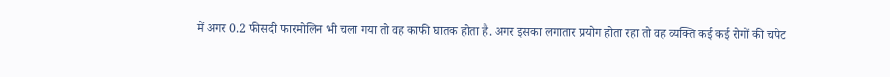में अगर 0.2 फीसदी फारमोलिन भी चला गया तो वह काफी घातक होता है. अगर इसका लगातार प्रयोग होता रहा तो वह व्यक्ति कई कई रोगों की चपेट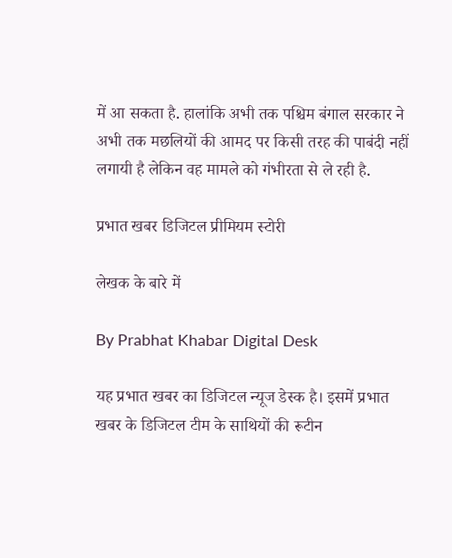में आ सकता है. हालांकि अभी तक पश्चिम बंगाल सरकार ने अभी तक मछलियों की आमद पर किसी तरह की पाबंदी नहीं लगायी है लेकिन वह मामले को गंभीरता से ले रही है.

प्रभात खबर डिजिटल प्रीमियम स्टोरी

लेखक के बारे में

By Prabhat Khabar Digital Desk

यह प्रभात खबर का डिजिटल न्यूज डेस्क है। इसमें प्रभात खबर के डिजिटल टीम के साथियों की रूटीन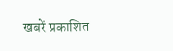खबरें प्रकाशित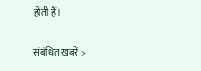होती हैं।

संबंधित खबरें >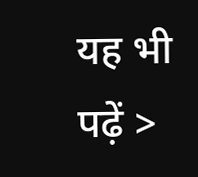यह भी पढ़ें >